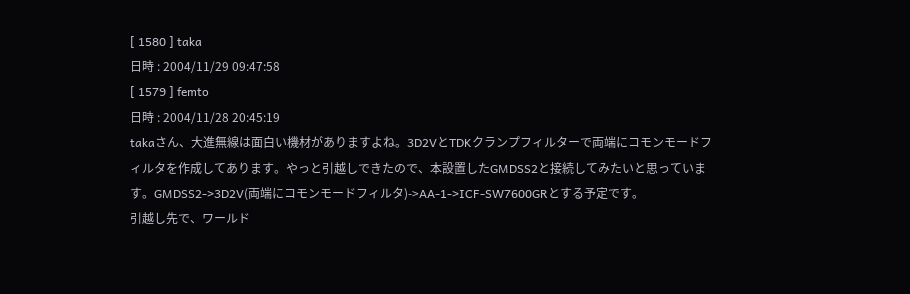[ 1580 ] taka
日時 : 2004/11/29 09:47:58
[ 1579 ] femto
日時 : 2004/11/28 20:45:19
takaさん、大進無線は面白い機材がありますよね。3D2VとTDKクランプフィルターで両端にコモンモードフィルタを作成してあります。やっと引越しできたので、本設置したGMDSS2と接続してみたいと思っています。GMDSS2->3D2V(両端にコモンモードフィルタ)->AA-1->ICF-SW7600GRとする予定です。
引越し先で、ワールド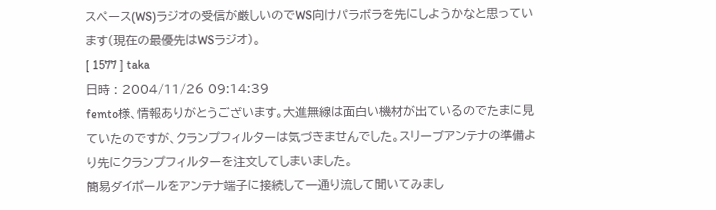スペース(WS)ラジオの受信が厳しいのでWS向けパラボラを先にしようかなと思っています(現在の最優先はWSラジオ)。
[ 1577 ] taka
日時 : 2004/11/26 09:14:39
femto様、情報ありがとうございます。大進無線は面白い機材が出ているのでたまに見ていたのですが、クランプフィルターは気づきませんでした。スリーブアンテナの準備より先にクランプフィルターを注文してしまいました。
簡易ダイポールをアンテナ端子に接続して一通り流して聞いてみまし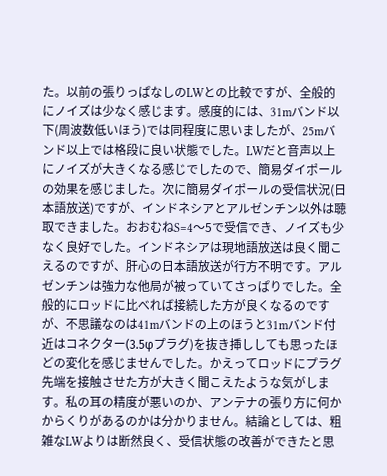た。以前の張りっぱなしのLWとの比較ですが、全般的にノイズは少なく感じます。感度的には、31mバンド以下(周波数低いほう)では同程度に思いましたが、25mバンド以上では格段に良い状態でした。LWだと音声以上にノイズが大きくなる感じでしたので、簡易ダイポールの効果を感じました。次に簡易ダイポールの受信状況(日本語放送)ですが、インドネシアとアルゼンチン以外は聴取できました。おおむねS=4〜5で受信でき、ノイズも少なく良好でした。インドネシアは現地語放送は良く聞こえるのですが、肝心の日本語放送が行方不明です。アルゼンチンは強力な他局が被っていてさっぱりでした。全般的にロッドに比べれば接続した方が良くなるのですが、不思議なのは41mバンドの上のほうと31mバンド付近はコネクター(3.5φプラグ)を抜き挿ししても思ったほどの変化を感じませんでした。かえってロッドにプラグ先端を接触させた方が大きく聞こえたような気がします。私の耳の精度が悪いのか、アンテナの張り方に何かからくりがあるのかは分かりません。結論としては、粗雑なLWよりは断然良く、受信状態の改善ができたと思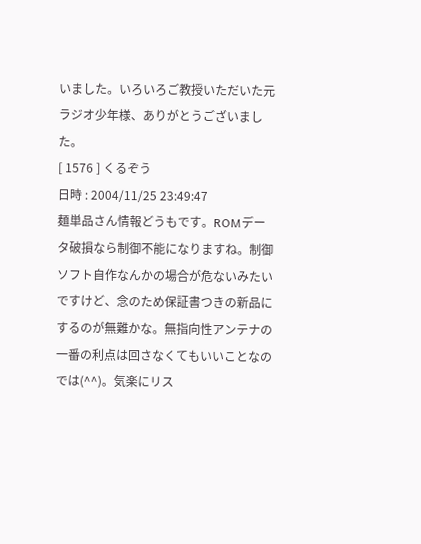いました。いろいろご教授いただいた元ラジオ少年様、ありがとうございました。
[ 1576 ] くるぞう
日時 : 2004/11/25 23:49:47
麺単品さん情報どうもです。ROMデータ破損なら制御不能になりますね。制御ソフト自作なんかの場合が危ないみたいですけど、念のため保証書つきの新品にするのが無難かな。無指向性アンテナの一番の利点は回さなくてもいいことなのでは(^^)。気楽にリス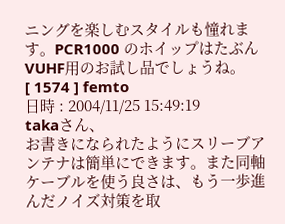ニングを楽しむスタイルも憧れます。PCR1000 のホイップはたぶんVUHF用のお試し品でしょうね。
[ 1574 ] femto
日時 : 2004/11/25 15:49:19
takaさん、
お書きになられたようにスリーブアンテナは簡単にできます。また同軸ケーブルを使う良さは、もう一歩進んだノイズ対策を取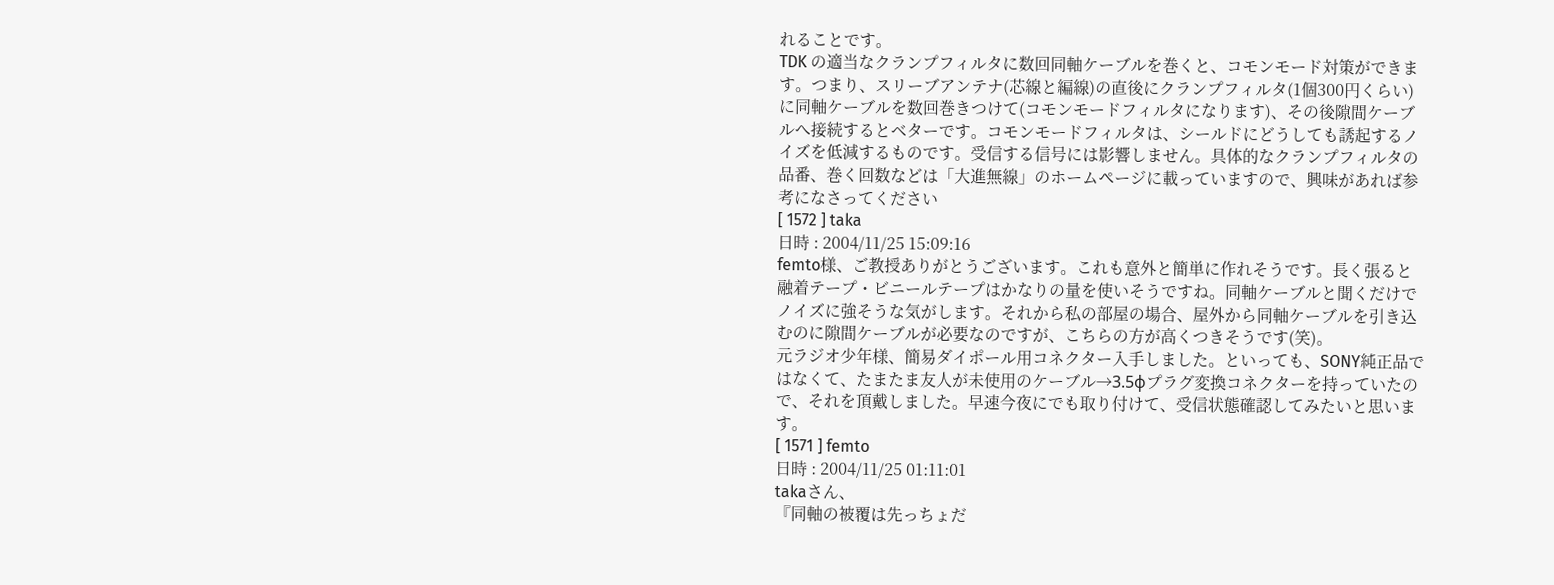れることです。
TDK の適当なクランプフィルタに数回同軸ケーブルを巻くと、コモンモード対策ができます。つまり、スリーブアンテナ(芯線と編線)の直後にクランプフィルタ(1個300円くらい)に同軸ケーブルを数回巻きつけて(コモンモードフィルタになります)、その後隙間ケーブルへ接続するとベターです。コモンモードフィルタは、シールドにどうしても誘起するノイズを低減するものです。受信する信号には影響しません。具体的なクランプフィルタの品番、巻く回数などは「大進無線」のホームページに載っていますので、興味があれば参考になさってください
[ 1572 ] taka
日時 : 2004/11/25 15:09:16
femto様、ご教授ありがとうございます。これも意外と簡単に作れそうです。長く張ると融着テープ・ビニールテープはかなりの量を使いそうですね。同軸ケーブルと聞くだけでノイズに強そうな気がします。それから私の部屋の場合、屋外から同軸ケーブルを引き込むのに隙間ケーブルが必要なのですが、こちらの方が高くつきそうです(笑)。
元ラジオ少年様、簡易ダイポール用コネクター入手しました。といっても、SONY純正品ではなくて、たまたま友人が未使用のケーブル→3.5φプラグ変換コネクターを持っていたので、それを頂戴しました。早速今夜にでも取り付けて、受信状態確認してみたいと思います。
[ 1571 ] femto
日時 : 2004/11/25 01:11:01
takaさん、
『同軸の被覆は先っちょだ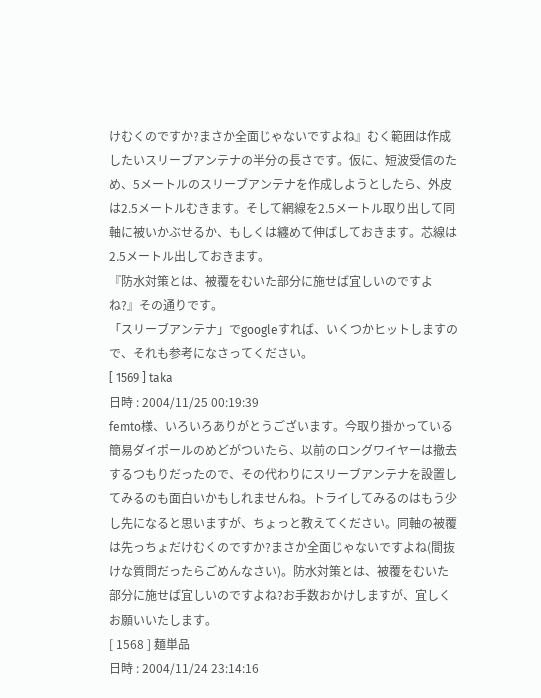けむくのですか?まさか全面じゃないですよね』むく範囲は作成したいスリーブアンテナの半分の長さです。仮に、短波受信のため、5メートルのスリーブアンテナを作成しようとしたら、外皮は2.5メートルむきます。そして網線を2.5メートル取り出して同軸に被いかぶせるか、もしくは纏めて伸ばしておきます。芯線は2.5メートル出しておきます。
『防水対策とは、被覆をむいた部分に施せば宜しいのですよね?』その通りです。
「スリーブアンテナ」でgoogleすれば、いくつかヒットしますので、それも参考になさってください。
[ 1569 ] taka
日時 : 2004/11/25 00:19:39
femto様、いろいろありがとうございます。今取り掛かっている簡易ダイポールのめどがついたら、以前のロングワイヤーは撤去するつもりだったので、その代わりにスリーブアンテナを設置してみるのも面白いかもしれませんね。トライしてみるのはもう少し先になると思いますが、ちょっと教えてください。同軸の被覆は先っちょだけむくのですか?まさか全面じゃないですよね(間抜けな質問だったらごめんなさい)。防水対策とは、被覆をむいた部分に施せば宜しいのですよね?お手数おかけしますが、宜しくお願いいたします。
[ 1568 ] 麺単品
日時 : 2004/11/24 23:14:16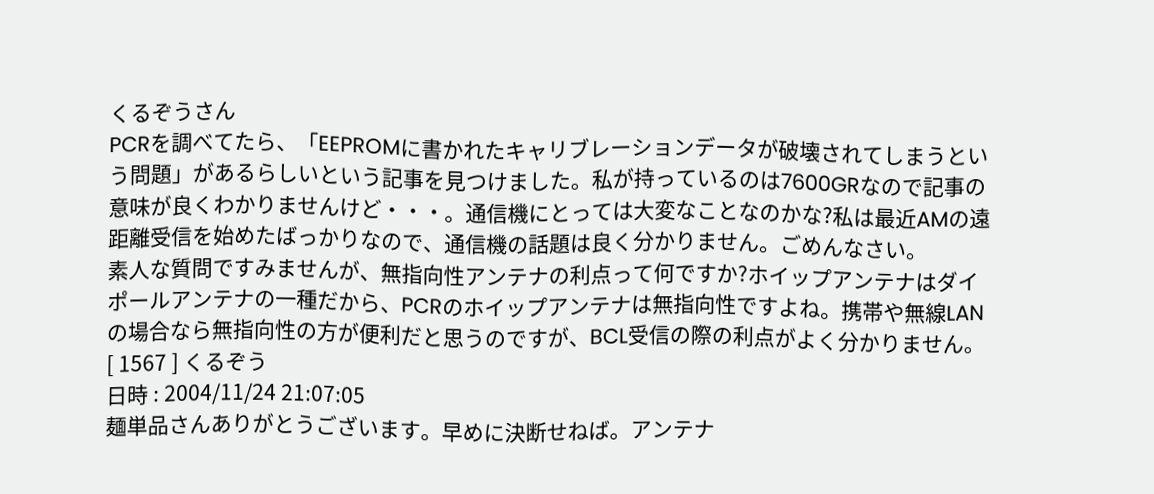くるぞうさん
PCRを調べてたら、「EEPROMに書かれたキャリブレーションデータが破壊されてしまうという問題」があるらしいという記事を見つけました。私が持っているのは7600GRなので記事の意味が良くわかりませんけど・・・。通信機にとっては大変なことなのかな?私は最近AMの遠距離受信を始めたばっかりなので、通信機の話題は良く分かりません。ごめんなさい。
素人な質問ですみませんが、無指向性アンテナの利点って何ですか?ホイップアンテナはダイポールアンテナの一種だから、PCRのホイップアンテナは無指向性ですよね。携帯や無線LANの場合なら無指向性の方が便利だと思うのですが、BCL受信の際の利点がよく分かりません。
[ 1567 ] くるぞう
日時 : 2004/11/24 21:07:05
麺単品さんありがとうございます。早めに決断せねば。アンテナ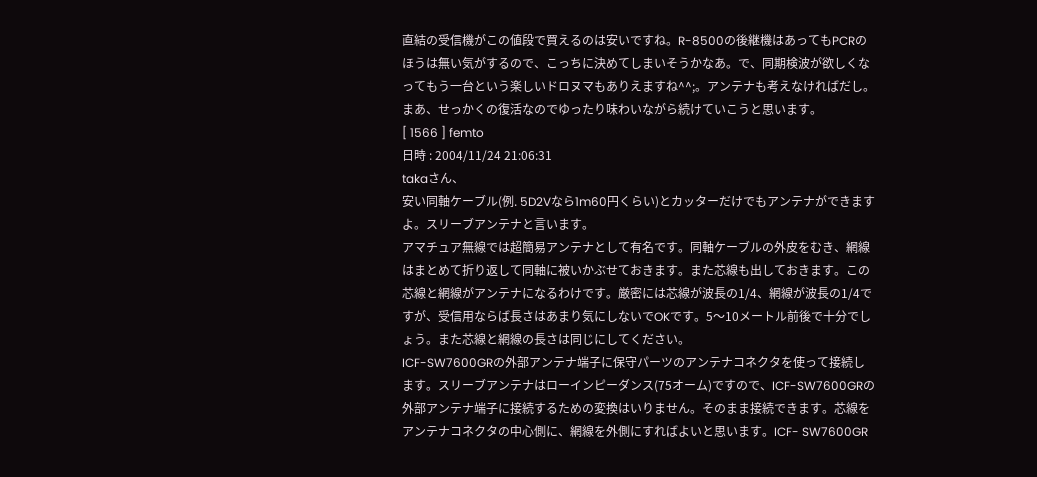直結の受信機がこの値段で買えるのは安いですね。R-8500の後継機はあってもPCRのほうは無い気がするので、こっちに決めてしまいそうかなあ。で、同期検波が欲しくなってもう一台という楽しいドロヌマもありえますね^^;。アンテナも考えなければだし。まあ、せっかくの復活なのでゆったり味わいながら続けていこうと思います。
[ 1566 ] femto
日時 : 2004/11/24 21:06:31
takaさん、
安い同軸ケーブル(例. 5D2Vなら1m60円くらい)とカッターだけでもアンテナができますよ。スリーブアンテナと言います。
アマチュア無線では超簡易アンテナとして有名です。同軸ケーブルの外皮をむき、網線はまとめて折り返して同軸に被いかぶせておきます。また芯線も出しておきます。この芯線と網線がアンテナになるわけです。厳密には芯線が波長の1/4、網線が波長の1/4ですが、受信用ならば長さはあまり気にしないでOKです。5〜10メートル前後で十分でしょう。また芯線と網線の長さは同じにしてください。
ICF-SW7600GRの外部アンテナ端子に保守パーツのアンテナコネクタを使って接続します。スリーブアンテナはローインピーダンス(75オーム)ですので、ICF-SW7600GRの外部アンテナ端子に接続するための変換はいりません。そのまま接続できます。芯線をアンテナコネクタの中心側に、網線を外側にすればよいと思います。ICF- SW7600GR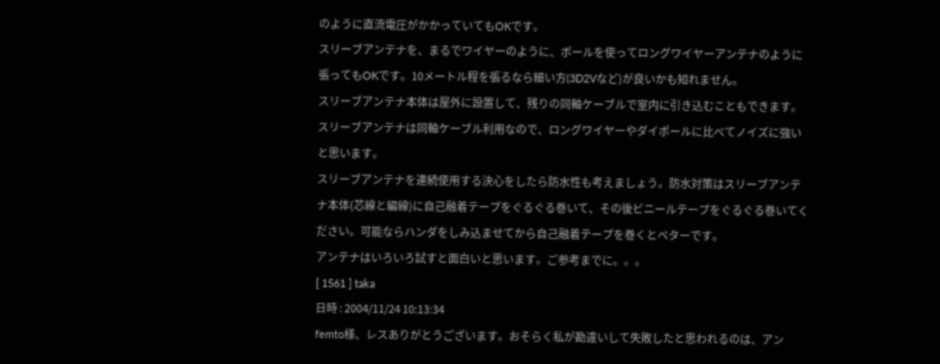のように直流電圧がかかっていてもOKです。
スリーブアンテナを、まるでワイヤーのように、ポールを使ってロングワイヤーアンテナのように張ってもOKです。10メートル程を張るなら細い方(3D2Vなど)が良いかも知れません。
スリーブアンテナ本体は屋外に設置して、残りの同軸ケーブルで室内に引き込むこともできます。スリーブアンテナは同軸ケーブル利用なので、ロングワイヤーやダイポールに比べてノイズに強いと思います。
スリーブアンテナを連続使用する決心をしたら防水性も考えましょう。防水対策はスリーブアンテナ本体(芯線と編線)に自己融着テープをぐるぐる巻いて、その後ビニールテープをぐるぐる巻いてください。可能ならハンダをしみ込ませてから自己融着テープを巻くとベターです。
アンテナはいろいろ試すと面白いと思います。ご参考までに。。。
[ 1561 ] taka
日時 : 2004/11/24 10:13:34
femto様、レスありがとうございます。おそらく私が勘違いして失敗したと思われるのは、アン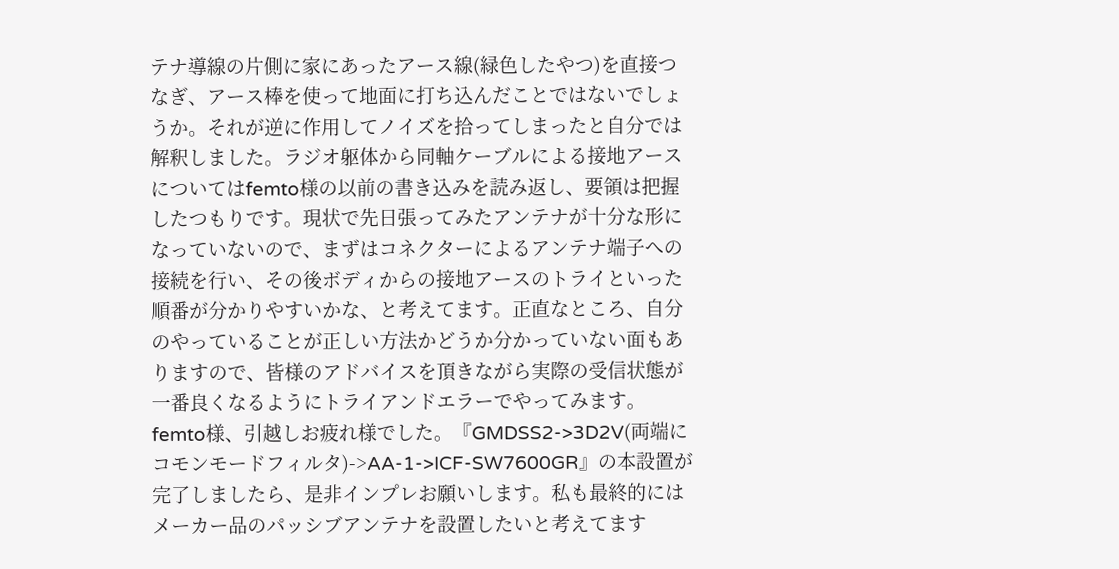テナ導線の片側に家にあったアース線(緑色したやつ)を直接つなぎ、アース棒を使って地面に打ち込んだことではないでしょうか。それが逆に作用してノイズを拾ってしまったと自分では解釈しました。ラジオ躯体から同軸ケーブルによる接地アースについてはfemto様の以前の書き込みを読み返し、要領は把握したつもりです。現状で先日張ってみたアンテナが十分な形になっていないので、まずはコネクターによるアンテナ端子への接続を行い、その後ボディからの接地アースのトライといった順番が分かりやすいかな、と考えてます。正直なところ、自分のやっていることが正しい方法かどうか分かっていない面もありますので、皆様のアドバイスを頂きながら実際の受信状態が一番良くなるようにトライアンドエラーでやってみます。
femto様、引越しお疲れ様でした。『GMDSS2->3D2V(両端にコモンモードフィルタ)->AA-1->ICF-SW7600GR』の本設置が完了しましたら、是非インプレお願いします。私も最終的にはメーカー品のパッシブアンテナを設置したいと考えてます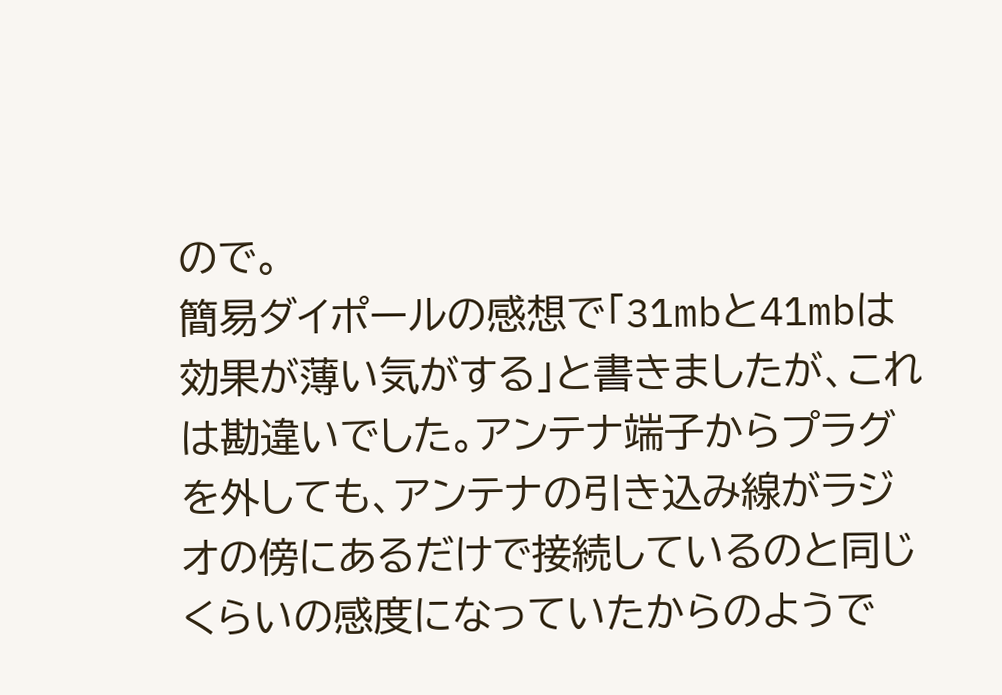ので。
簡易ダイポールの感想で「31mbと41mbは効果が薄い気がする」と書きましたが、これは勘違いでした。アンテナ端子からプラグを外しても、アンテナの引き込み線がラジオの傍にあるだけで接続しているのと同じくらいの感度になっていたからのようで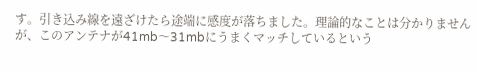す。引き込み線を遠ざけたら途端に感度が落ちました。理論的なことは分かりませんが、このアンテナが41mb〜31mbにうまくマッチしているという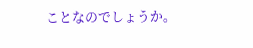ことなのでしょうか。